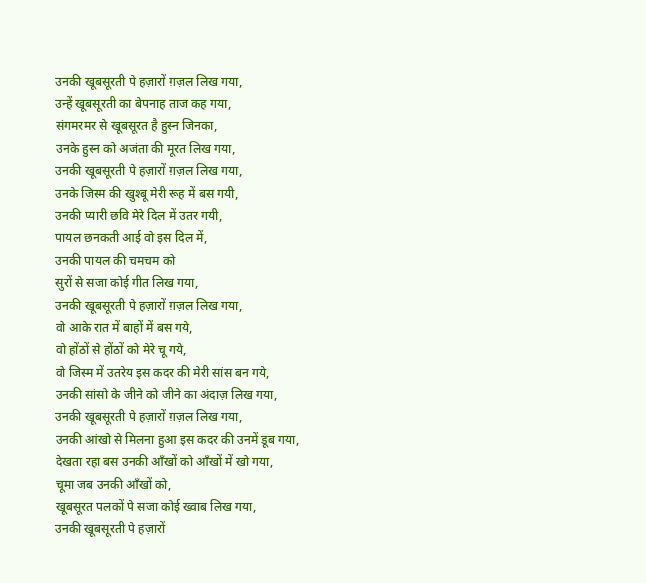उनकी खूबसूरती पे हज़ारों ग़ज़ल लिख गया,
उन्हें खूबसूरती का बेपनाह ताज कह गया,
संगमरमर से खूबसूरत है हुस्न जिनका,
उनके हुस्न को अजंता की मूरत लिख गया,
उनकी खूबसूरती पे हज़ारों ग़ज़ल लिख गया,
उनके जिस्म की खुश्बू मेरी रूह में बस गयी,
उनकी प्यारी छवि मेरे दिल में उतर गयी,
पायल छनकती आई वो इस दिल में,
उनकी पायल की चमचम को
सुरों से सजा कोई गीत लिख गया,
उनकी खूबसूरती पे हज़ारों ग़ज़ल लिख गया,
वो आके रात में बाहों में बस गये,
वो होंठों से होंठों को मेरे चू गये,
वो जिस्म में उतरेय इस कदर की मेरी सांस बन गये,
उनकी सांसो के जीने को जीने का अंदाज़ लिख गया,
उनकी खूबसूरती पे हज़ारों ग़ज़ल लिख गया,
उनकी आंखो से मिलना हुआ इस कदर की उनमें डूब गया,
देखता रहा बस उनकी आँखों को आँखों में खो गया,
चूमा जब उनकी आँखों को,
खूबसूरत पलकों पे सजा कोई ख्वाब लिख गया,
उनकी खूबसूरती पे हज़ारों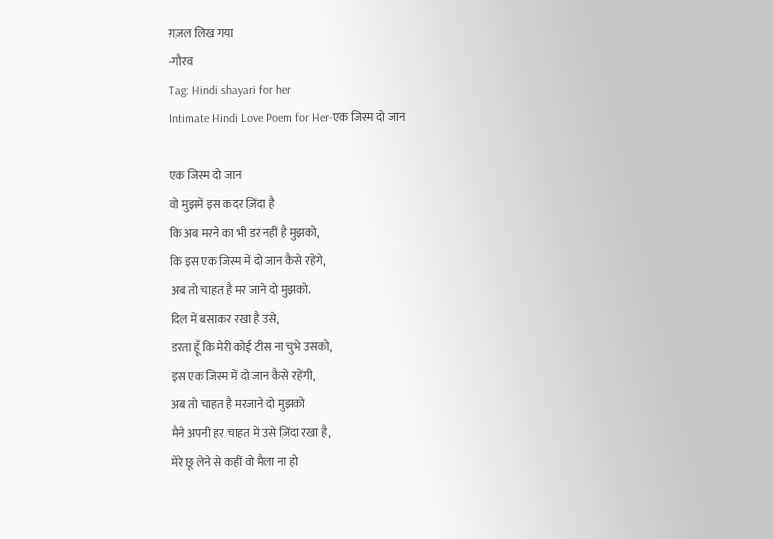ग़ज़ल लिख गया
-गौरव
Tag: Hindi shayari for her
Intimate Hindi Love Poem for Her-एक जिस्म दो जान

एक जिस्म दो जान
वो मुझमें इस कदर ज़िंदा है
कि अब मरने का भी डर नहीं है मुझको,
कि इस एक जिस्म में दो जान कैसे रहेंगे,
अब तो चाहत है मर जाने दो मुझको.
दिल में बसाकर रखा है उसे,
डरता हूँ कि मेरी कोई टीस ना चुभे उसको,
इस एक जिस्म में दो जान कैसे रहेंगी,
अब तो चाहत है मरजाने दो मुझको
मैने अपनी हर चाहत में उसे ज़िंदा रखा है,
मेरे छू लेने से कहीं वो मैला ना हो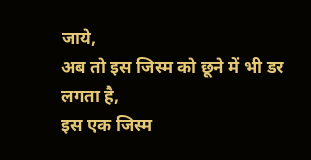जाये,
अब तो इस जिस्म को छूने में भी डर लगता है,
इस एक जिस्म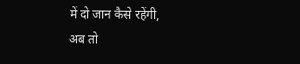में दो जान कैसे रहेंगी,
अब तो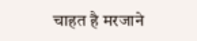चाहत है मरजाने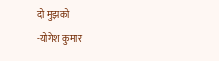दो मुझको
-योगेश कुमार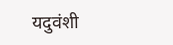यदुवंशी